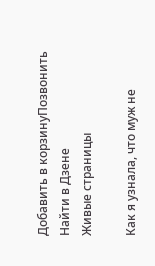Добавить в корзинуПозвонить
Найти в Дзене
Живые страницы

Как я узнала, что муж не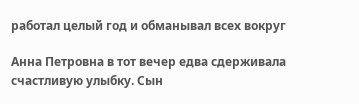работал целый год и обманывал всех вокруг

Анна Петровна в тот вечер едва сдерживала счастливую улыбку. Сын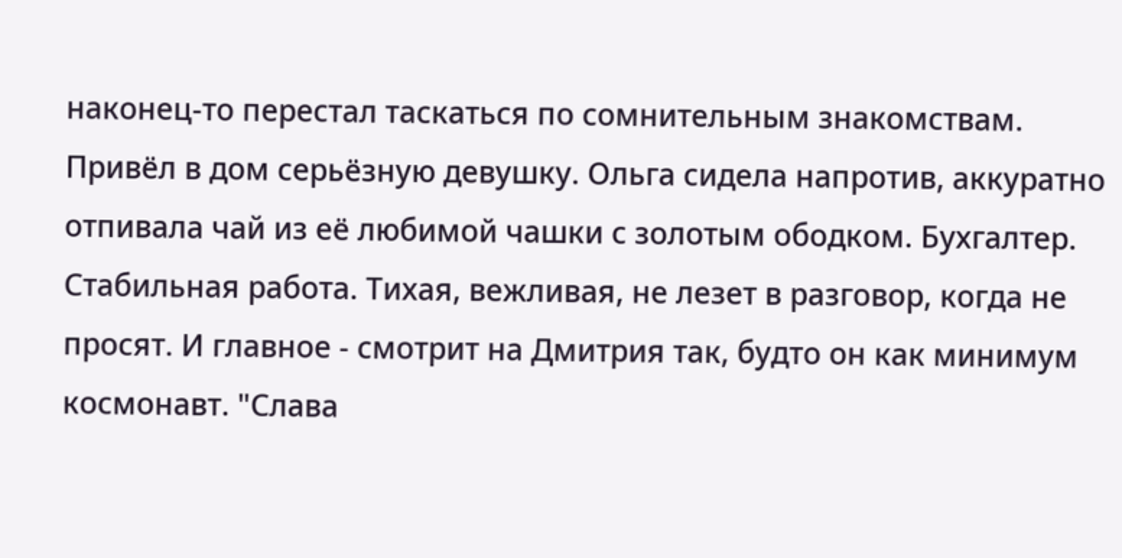наконец-то перестал таскаться по сомнительным знакомствам. Привёл в дом серьёзную девушку. Ольга сидела напротив, аккуратно отпивала чай из её любимой чашки с золотым ободком. Бухгалтер. Стабильная работа. Тихая, вежливая, не лезет в разговор, когда не просят. И главное - смотрит на Дмитрия так, будто он как минимум космонавт. "Слава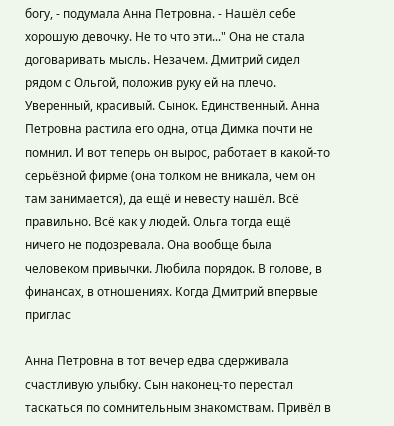богу, - подумала Анна Петровна. - Нашёл себе хорошую девочку. Не то что эти..." Она не стала договаривать мысль. Незачем. Дмитрий сидел рядом с Ольгой, положив руку ей на плечо. Уверенный, красивый. Сынок. Единственный. Анна Петровна растила его одна, отца Димка почти не помнил. И вот теперь он вырос, работает в какой-то серьёзной фирме (она толком не вникала, чем он там занимается), да ещё и невесту нашёл. Всё правильно. Всё как у людей. Ольга тогда ещё ничего не подозревала. Она вообще была человеком привычки. Любила порядок. В голове, в финансах, в отношениях. Когда Дмитрий впервые приглас

Анна Петровна в тот вечер едва сдерживала счастливую улыбку. Сын наконец-то перестал таскаться по сомнительным знакомствам. Привёл в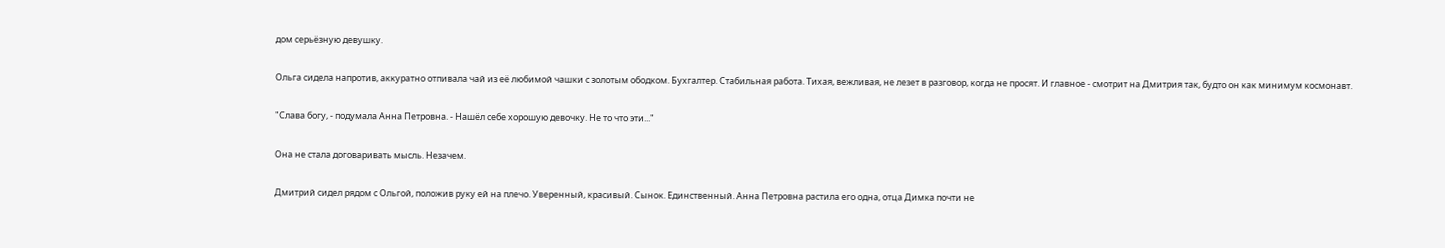дом серьёзную девушку.

Ольга сидела напротив, аккуратно отпивала чай из её любимой чашки с золотым ободком. Бухгалтер. Стабильная работа. Тихая, вежливая, не лезет в разговор, когда не просят. И главное - смотрит на Дмитрия так, будто он как минимум космонавт.

"Слава богу, - подумала Анна Петровна. - Нашёл себе хорошую девочку. Не то что эти..."

Она не стала договаривать мысль. Незачем.

Дмитрий сидел рядом с Ольгой, положив руку ей на плечо. Уверенный, красивый. Сынок. Единственный. Анна Петровна растила его одна, отца Димка почти не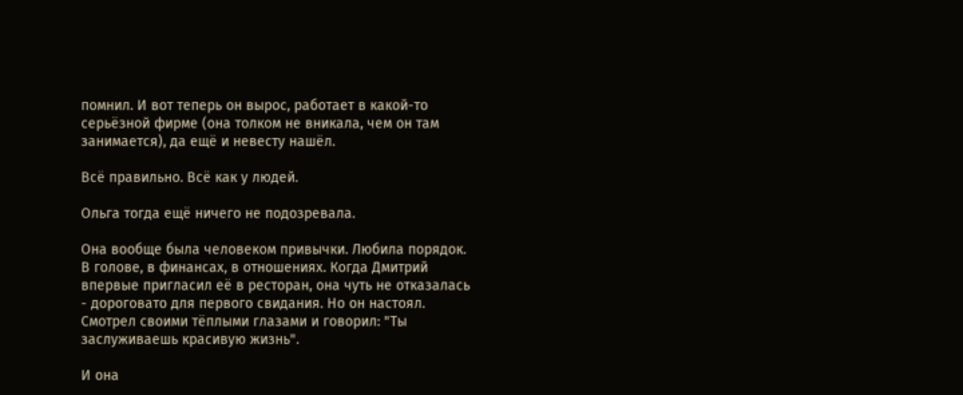помнил. И вот теперь он вырос, работает в какой-то серьёзной фирме (она толком не вникала, чем он там занимается), да ещё и невесту нашёл.

Всё правильно. Всё как у людей.

Ольга тогда ещё ничего не подозревала.

Она вообще была человеком привычки. Любила порядок. В голове, в финансах, в отношениях. Когда Дмитрий впервые пригласил её в ресторан, она чуть не отказалась - дороговато для первого свидания. Но он настоял. Смотрел своими тёплыми глазами и говорил: "Ты заслуживаешь красивую жизнь".

И она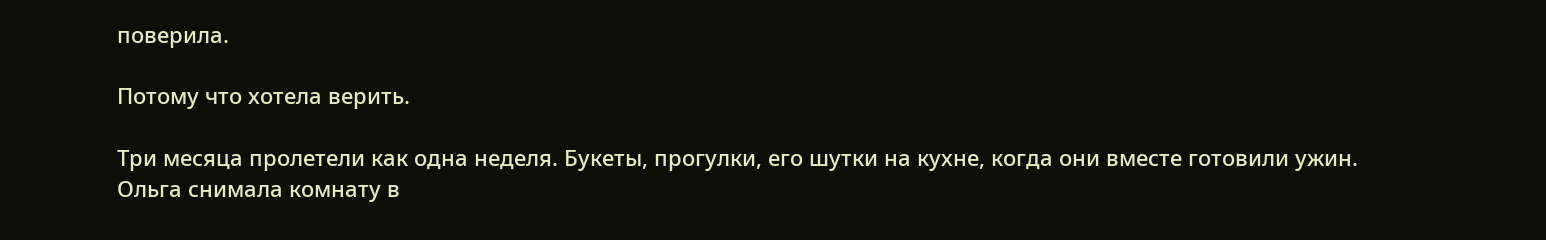поверила.

Потому что хотела верить.

Три месяца пролетели как одна неделя. Букеты, прогулки, его шутки на кухне, когда они вместе готовили ужин. Ольга снимала комнату в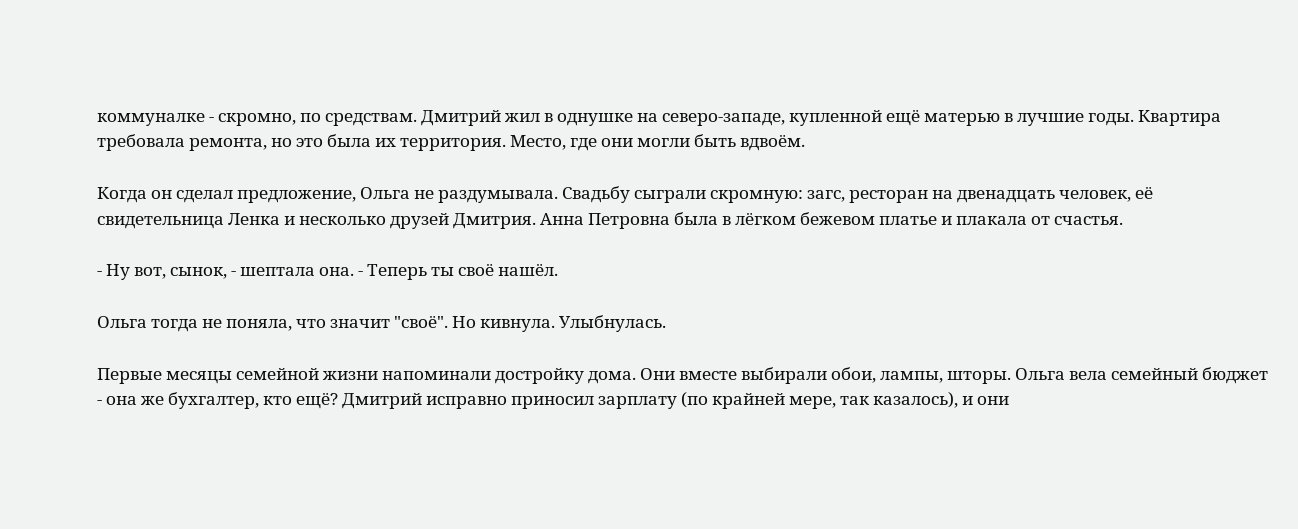коммуналке - скромно, по средствам. Дмитрий жил в однушке на северо-западе, купленной ещё матерью в лучшие годы. Квартира требовала ремонта, но это была их территория. Место, где они могли быть вдвоём.

Когда он сделал предложение, Ольга не раздумывала. Свадьбу сыграли скромную: загс, ресторан на двенадцать человек, её свидетельница Ленка и несколько друзей Дмитрия. Анна Петровна была в лёгком бежевом платье и плакала от счастья.

- Ну вот, сынок, - шептала она. - Теперь ты своё нашёл.

Ольга тогда не поняла, что значит "своё". Но кивнула. Улыбнулась.

Первые месяцы семейной жизни напоминали достройку дома. Они вместе выбирали обои, лампы, шторы. Ольга вела семейный бюджет - она же бухгалтер, кто ещё? Дмитрий исправно приносил зарплату (по крайней мере, так казалось), и они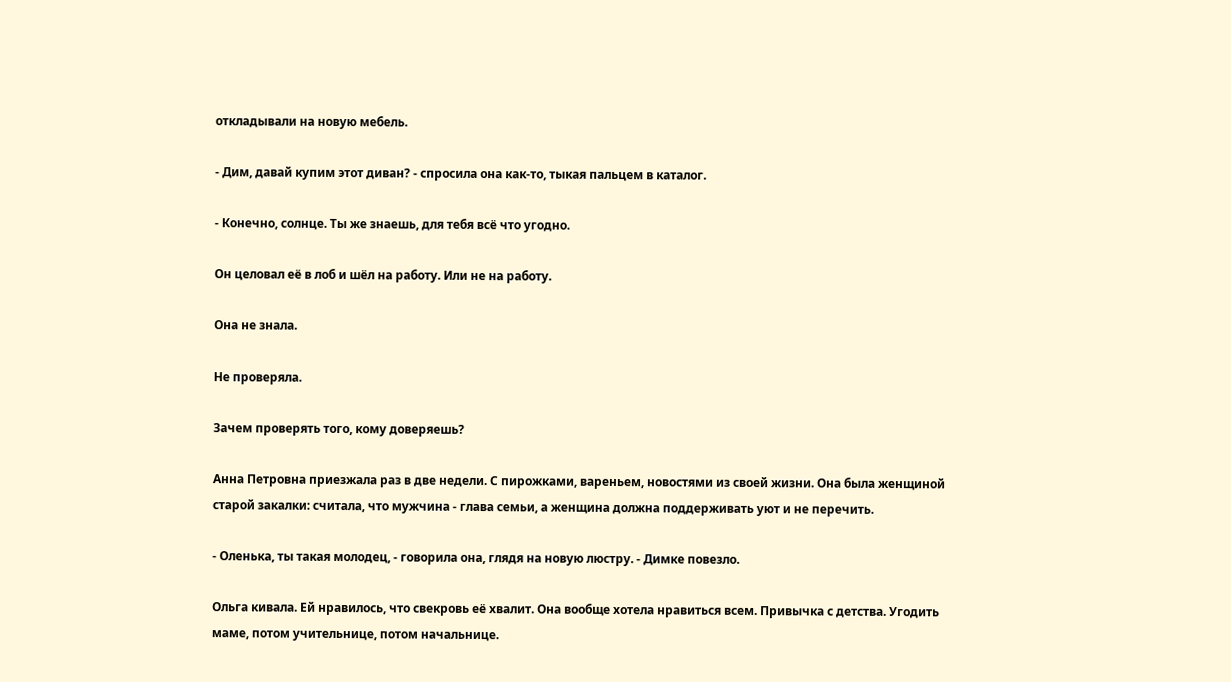откладывали на новую мебель.

- Дим, давай купим этот диван? - спросила она как-то, тыкая пальцем в каталог.

- Конечно, солнце. Ты же знаешь, для тебя всё что угодно.

Он целовал её в лоб и шёл на работу. Или не на работу.

Она не знала.

Не проверяла.

Зачем проверять того, кому доверяешь?

Анна Петровна приезжала раз в две недели. С пирожками, вареньем, новостями из своей жизни. Она была женщиной старой закалки: считала, что мужчина - глава семьи, а женщина должна поддерживать уют и не перечить.

- Оленька, ты такая молодец, - говорила она, глядя на новую люстру. - Димке повезло.

Ольга кивала. Ей нравилось, что свекровь её хвалит. Она вообще хотела нравиться всем. Привычка с детства. Угодить маме, потом учительнице, потом начальнице.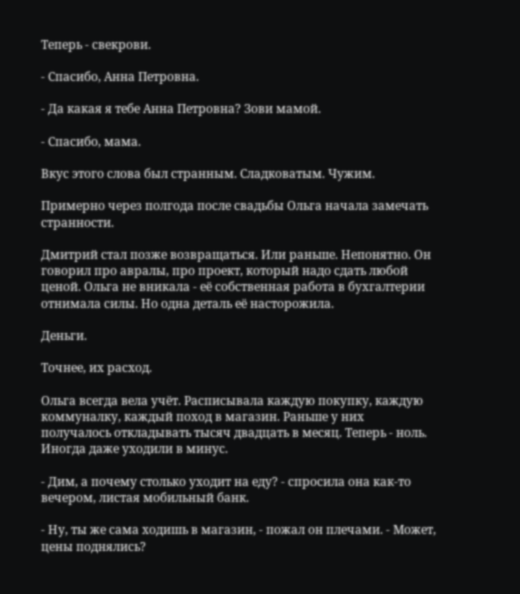Теперь - свекрови.

- Спасибо, Анна Петровна.

- Да какая я тебе Анна Петровна? Зови мамой.

- Спасибо, мама.

Вкус этого слова был странным. Сладковатым. Чужим.

Примерно через полгода после свадьбы Ольга начала замечать странности.

Дмитрий стал позже возвращаться. Или раньше. Непонятно. Он говорил про авралы, про проект, который надо сдать любой ценой. Ольга не вникала - её собственная работа в бухгалтерии отнимала силы. Но одна деталь её насторожила.

Деньги.

Точнее, их расход.

Ольга всегда вела учёт. Расписывала каждую покупку, каждую коммуналку, каждый поход в магазин. Раньше у них получалось откладывать тысяч двадцать в месяц. Теперь - ноль. Иногда даже уходили в минус.

- Дим, а почему столько уходит на еду? - спросила она как-то вечером, листая мобильный банк.

- Ну, ты же сама ходишь в магазин, - пожал он плечами. - Может, цены поднялись?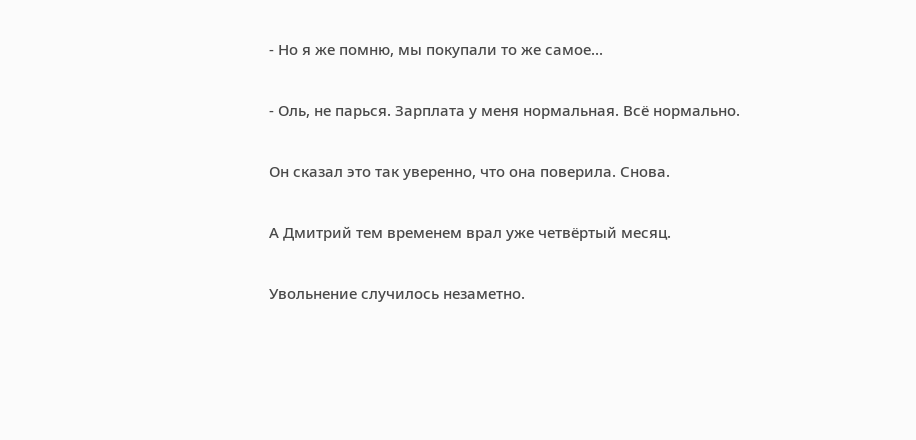- Но я же помню, мы покупали то же самое...

- Оль, не парься. Зарплата у меня нормальная. Всё нормально.

Он сказал это так уверенно, что она поверила. Снова.

А Дмитрий тем временем врал уже четвёртый месяц.

Увольнение случилось незаметно.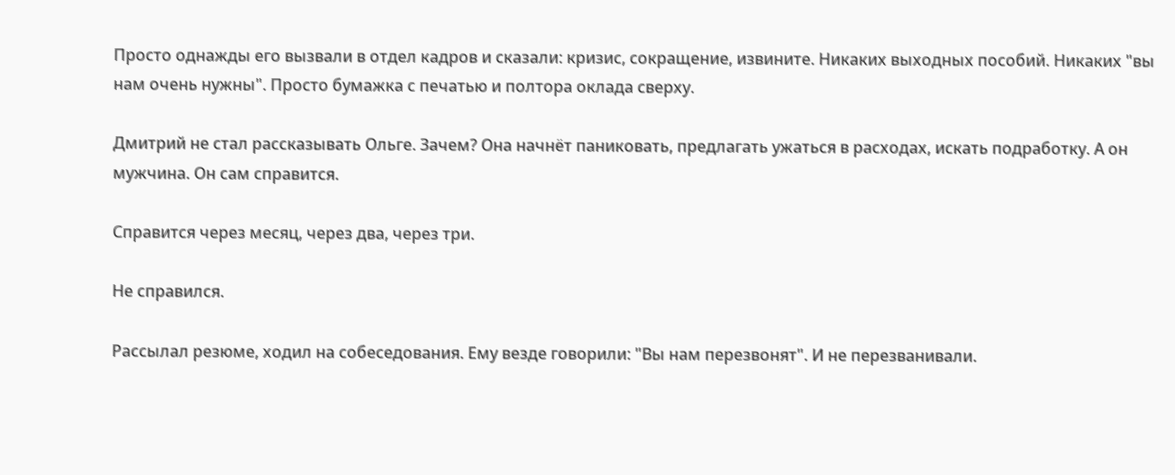Просто однажды его вызвали в отдел кадров и сказали: кризис, сокращение, извините. Никаких выходных пособий. Никаких "вы нам очень нужны". Просто бумажка с печатью и полтора оклада сверху.

Дмитрий не стал рассказывать Ольге. Зачем? Она начнёт паниковать, предлагать ужаться в расходах, искать подработку. А он мужчина. Он сам справится.

Справится через месяц, через два, через три.

Не справился.

Рассылал резюме, ходил на собеседования. Ему везде говорили: "Вы нам перезвонят". И не перезванивали.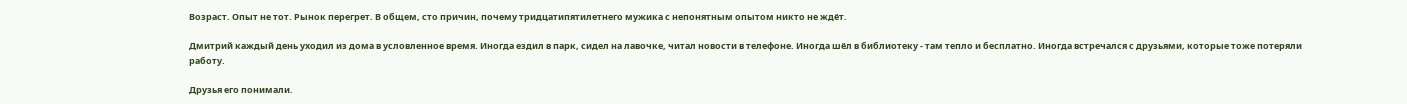Возраст. Опыт не тот. Рынок перегрет. В общем, сто причин, почему тридцатипятилетнего мужика с непонятным опытом никто не ждёт.

Дмитрий каждый день уходил из дома в условленное время. Иногда ездил в парк, сидел на лавочке, читал новости в телефоне. Иногда шёл в библиотеку - там тепло и бесплатно. Иногда встречался с друзьями, которые тоже потеряли работу.

Друзья его понимали.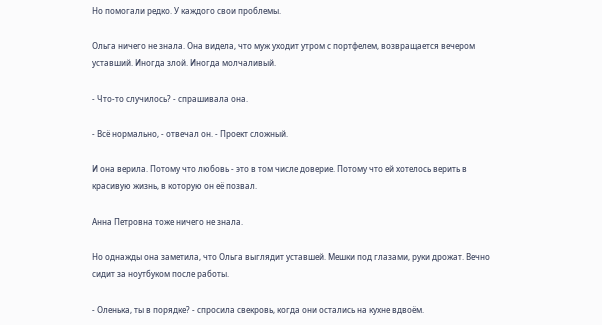Но помогали редко. У каждого свои проблемы.

Ольга ничего не знала. Она видела, что муж уходит утром с портфелем, возвращается вечером уставший. Иногда злой. Иногда молчаливый.

- Что-то случилось? - спрашивала она.

- Всё нормально, - отвечал он. - Проект сложный.

И она верила. Потому что любовь - это в том числе доверие. Потому что ей хотелось верить в красивую жизнь, в которую он её позвал.

Анна Петровна тоже ничего не знала.

Но однажды она заметила, что Ольга выглядит уставшей. Мешки под глазами, руки дрожат. Вечно сидит за ноутбуком после работы.

- Оленька, ты в порядке? - спросила свекровь, когда они остались на кухне вдвоём.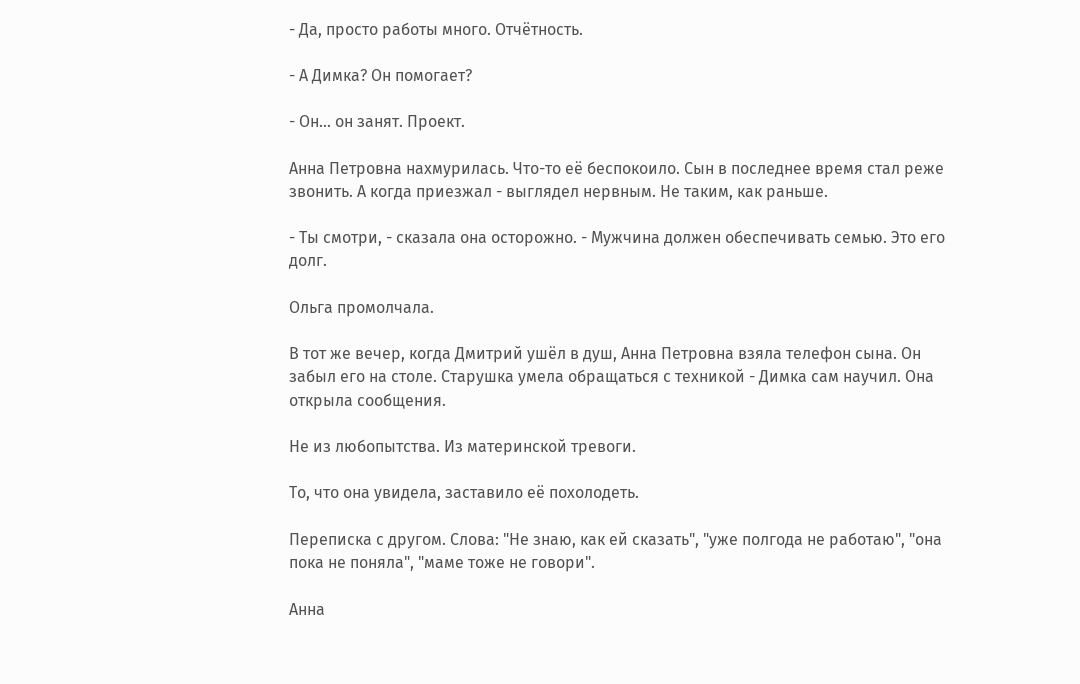- Да, просто работы много. Отчётность.

- А Димка? Он помогает?

- Он... он занят. Проект.

Анна Петровна нахмурилась. Что-то её беспокоило. Сын в последнее время стал реже звонить. А когда приезжал - выглядел нервным. Не таким, как раньше.

- Ты смотри, - сказала она осторожно. - Мужчина должен обеспечивать семью. Это его долг.

Ольга промолчала.

В тот же вечер, когда Дмитрий ушёл в душ, Анна Петровна взяла телефон сына. Он забыл его на столе. Старушка умела обращаться с техникой - Димка сам научил. Она открыла сообщения.

Не из любопытства. Из материнской тревоги.

То, что она увидела, заставило её похолодеть.

Переписка с другом. Слова: "Не знаю, как ей сказать", "уже полгода не работаю", "она пока не поняла", "маме тоже не говори".

Анна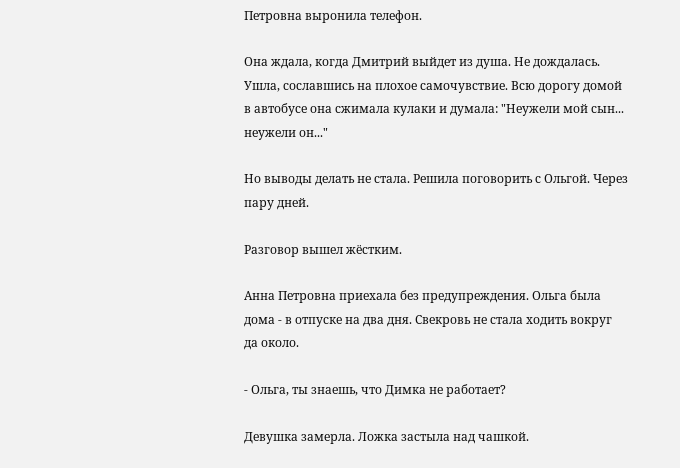Петровна выронила телефон.

Она ждала, когда Дмитрий выйдет из душа. Не дождалась. Ушла, сославшись на плохое самочувствие. Всю дорогу домой в автобусе она сжимала кулаки и думала: "Неужели мой сын... неужели он..."

Но выводы делать не стала. Решила поговорить с Ольгой. Через пару дней.

Разговор вышел жёстким.

Анна Петровна приехала без предупреждения. Ольга была дома - в отпуске на два дня. Свекровь не стала ходить вокруг да около.

- Ольга, ты знаешь, что Димка не работает?

Девушка замерла. Ложка застыла над чашкой.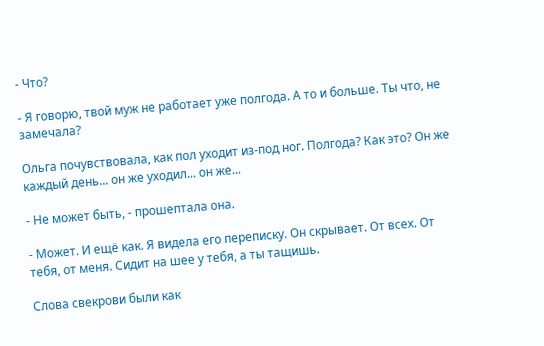- Что?

- Я говорю, твой муж не работает уже полгода. А то и больше. Ты что, не замечала?

Ольга почувствовала, как пол уходит из-под ног. Полгода? Как это? Он же каждый день... он же уходил... он же...

- Не может быть, - прошептала она.

- Может. И ещё как. Я видела его переписку. Он скрывает. От всех. От тебя, от меня. Сидит на шее у тебя, а ты тащишь.

Слова свекрови были как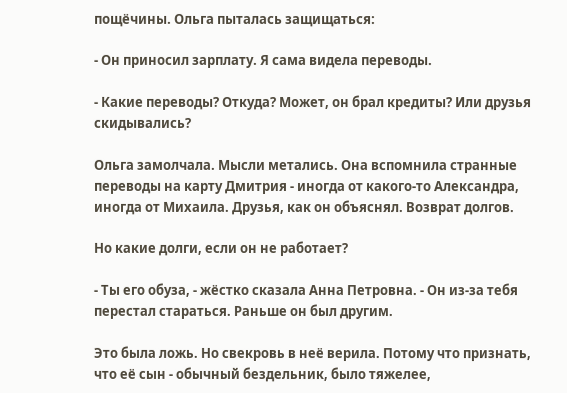пощёчины. Ольга пыталась защищаться:

- Он приносил зарплату. Я сама видела переводы.

- Какие переводы? Откуда? Может, он брал кредиты? Или друзья скидывались?

Ольга замолчала. Мысли метались. Она вспомнила странные переводы на карту Дмитрия - иногда от какого-то Александра, иногда от Михаила. Друзья, как он объяснял. Возврат долгов.

Но какие долги, если он не работает?

- Ты его обуза, - жёстко сказала Анна Петровна. - Он из-за тебя перестал стараться. Раньше он был другим.

Это была ложь. Но свекровь в неё верила. Потому что признать, что её сын - обычный бездельник, было тяжелее,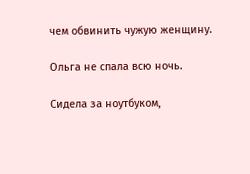чем обвинить чужую женщину.

Ольга не спала всю ночь.

Сидела за ноутбуком,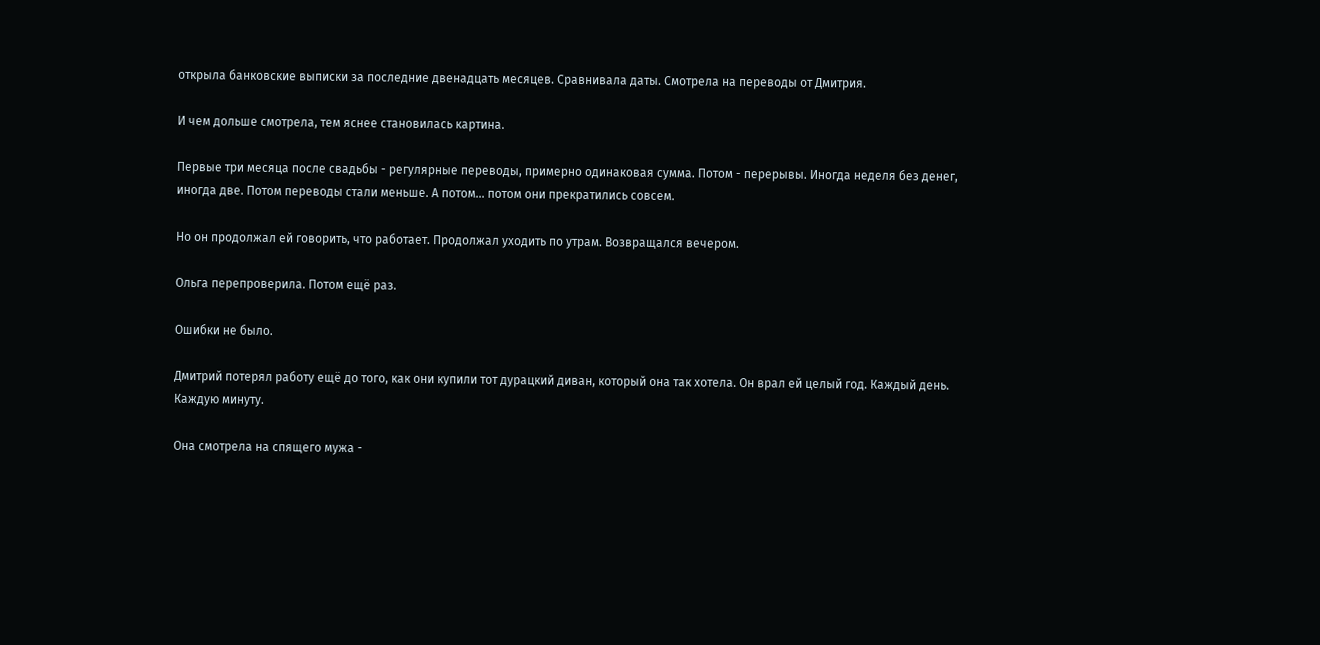открыла банковские выписки за последние двенадцать месяцев. Сравнивала даты. Смотрела на переводы от Дмитрия.

И чем дольше смотрела, тем яснее становилась картина.

Первые три месяца после свадьбы - регулярные переводы, примерно одинаковая сумма. Потом - перерывы. Иногда неделя без денег, иногда две. Потом переводы стали меньше. А потом... потом они прекратились совсем.

Но он продолжал ей говорить, что работает. Продолжал уходить по утрам. Возвращался вечером.

Ольга перепроверила. Потом ещё раз.

Ошибки не было.

Дмитрий потерял работу ещё до того, как они купили тот дурацкий диван, который она так хотела. Он врал ей целый год. Каждый день. Каждую минуту.

Она смотрела на спящего мужа -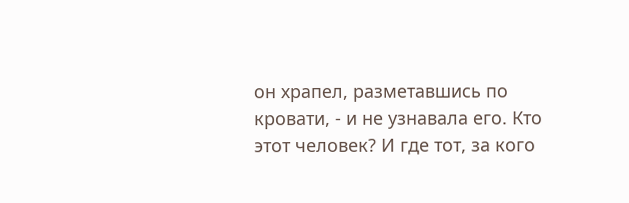он храпел, разметавшись по кровати, - и не узнавала его. Кто этот человек? И где тот, за кого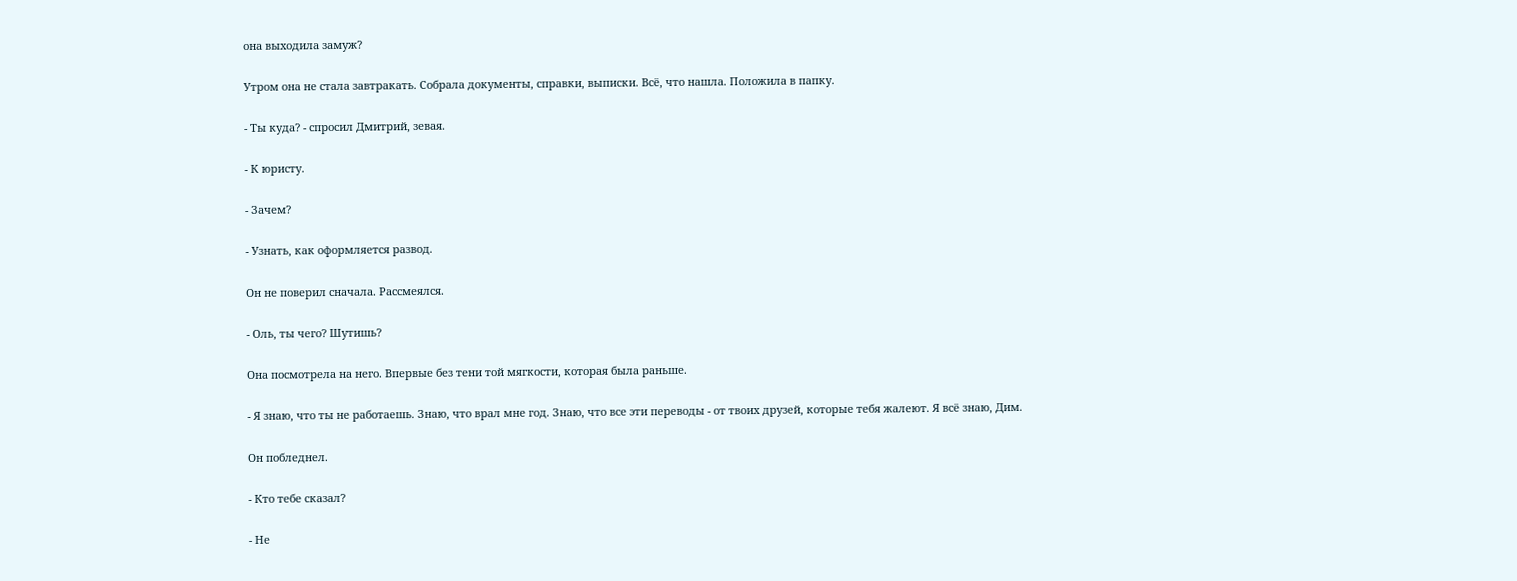она выходила замуж?

Утром она не стала завтракать. Собрала документы, справки, выписки. Всё, что нашла. Положила в папку.

- Ты куда? - спросил Дмитрий, зевая.

- К юристу.

- Зачем?

- Узнать, как оформляется развод.

Он не поверил сначала. Рассмеялся.

- Оль, ты чего? Шутишь?

Она посмотрела на него. Впервые без тени той мягкости, которая была раньше.

- Я знаю, что ты не работаешь. Знаю, что врал мне год. Знаю, что все эти переводы - от твоих друзей, которые тебя жалеют. Я всё знаю, Дим.

Он побледнел.

- Кто тебе сказал?

- Не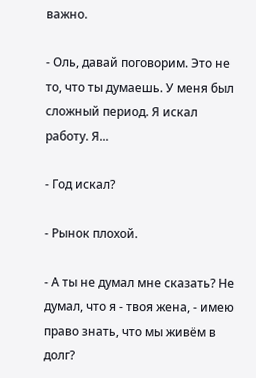важно.

- Оль, давай поговорим. Это не то, что ты думаешь. У меня был сложный период. Я искал работу. Я...

- Год искал?

- Рынок плохой.

- А ты не думал мне сказать? Не думал, что я - твоя жена, - имею право знать, что мы живём в долг?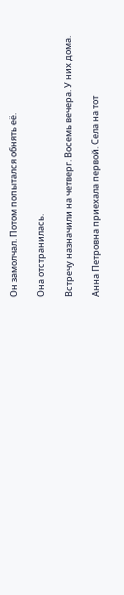Он замолчал. Потом попытался обнять её.

Она отстранилась.

Встречу назначили на четверг. Восемь вечера. У них дома.

Анна Петровна приехала первой. Села на тот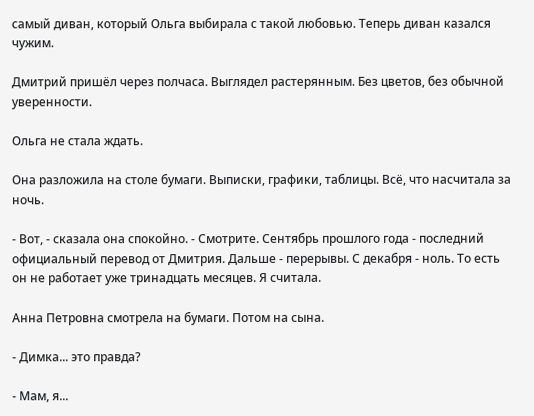самый диван, который Ольга выбирала с такой любовью. Теперь диван казался чужим.

Дмитрий пришёл через полчаса. Выглядел растерянным. Без цветов, без обычной уверенности.

Ольга не стала ждать.

Она разложила на столе бумаги. Выписки, графики, таблицы. Всё, что насчитала за ночь.

- Вот, - сказала она спокойно. - Смотрите. Сентябрь прошлого года - последний официальный перевод от Дмитрия. Дальше - перерывы. С декабря - ноль. То есть он не работает уже тринадцать месяцев. Я считала.

Анна Петровна смотрела на бумаги. Потом на сына.

- Димка... это правда?

- Мам, я...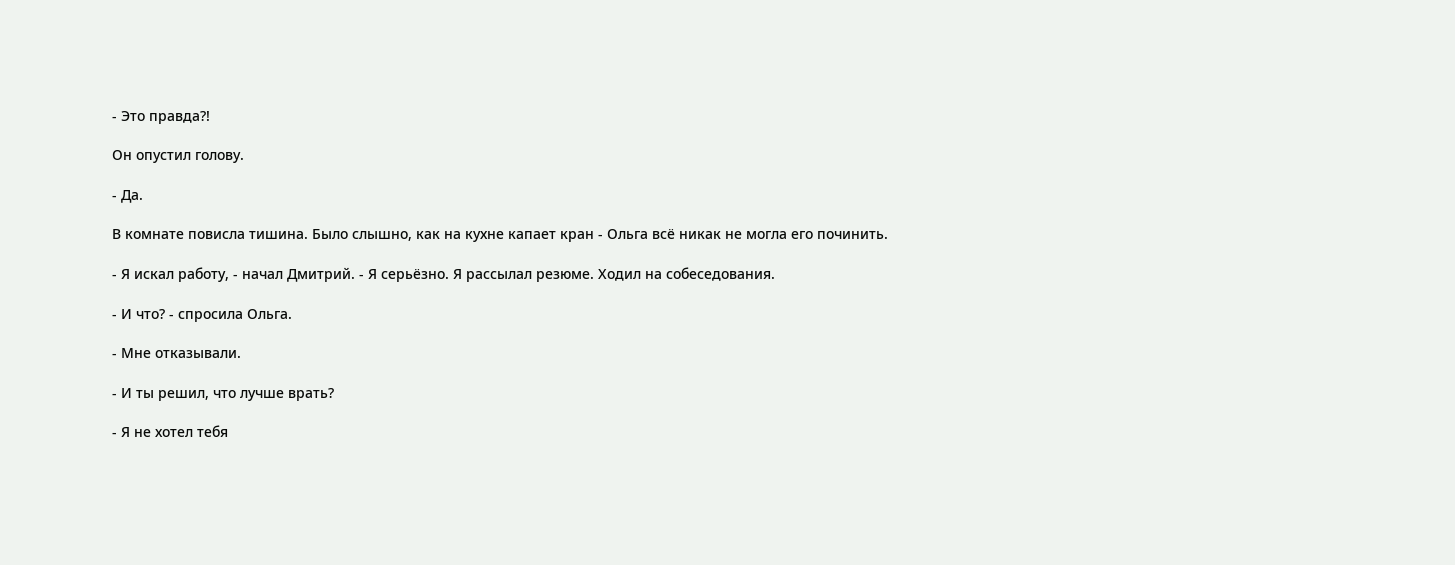- Это правда?!

Он опустил голову.

- Да.

В комнате повисла тишина. Было слышно, как на кухне капает кран - Ольга всё никак не могла его починить.

- Я искал работу, - начал Дмитрий. - Я серьёзно. Я рассылал резюме. Ходил на собеседования.

- И что? - спросила Ольга.

- Мне отказывали.

- И ты решил, что лучше врать?

- Я не хотел тебя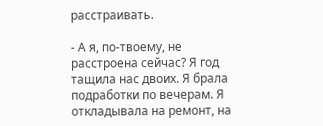расстраивать.

- А я, по-твоему, не расстроена сейчас? Я год тащила нас двоих. Я брала подработки по вечерам. Я откладывала на ремонт, на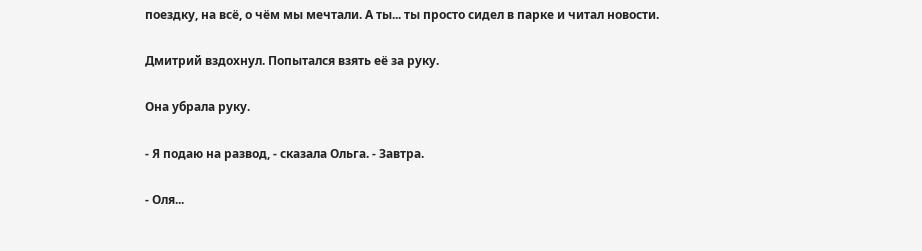поездку, на всё, о чём мы мечтали. А ты... ты просто сидел в парке и читал новости.

Дмитрий вздохнул. Попытался взять её за руку.

Она убрала руку.

- Я подаю на развод, - сказала Ольга. - Завтра.

- Оля...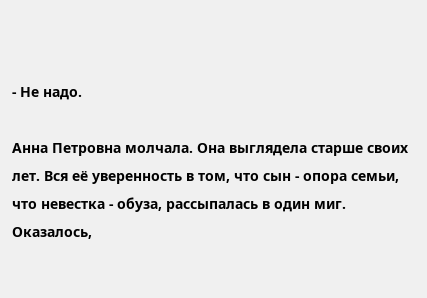- Не надо.

Анна Петровна молчала. Она выглядела старше своих лет. Вся её уверенность в том, что сын - опора семьи, что невестка - обуза, рассыпалась в один миг. Оказалось,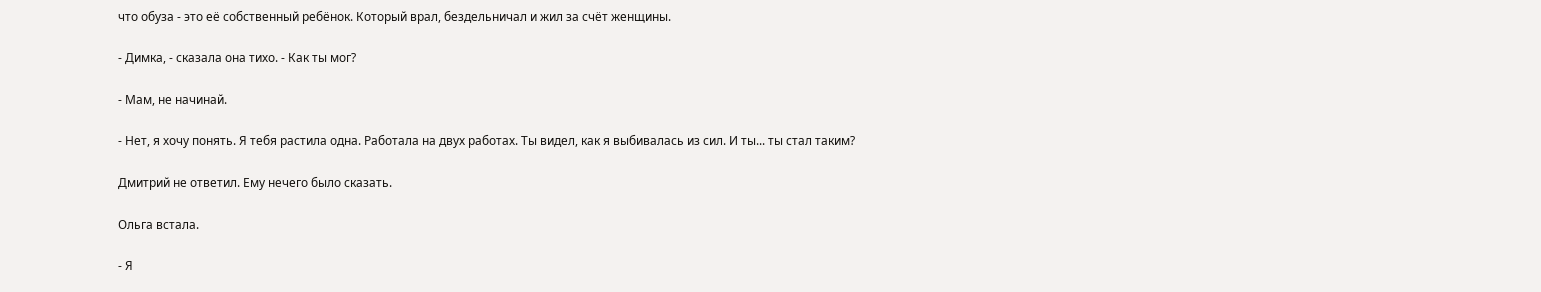что обуза - это её собственный ребёнок. Который врал, бездельничал и жил за счёт женщины.

- Димка, - сказала она тихо. - Как ты мог?

- Мам, не начинай.

- Нет, я хочу понять. Я тебя растила одна. Работала на двух работах. Ты видел, как я выбивалась из сил. И ты... ты стал таким?

Дмитрий не ответил. Ему нечего было сказать.

Ольга встала.

- Я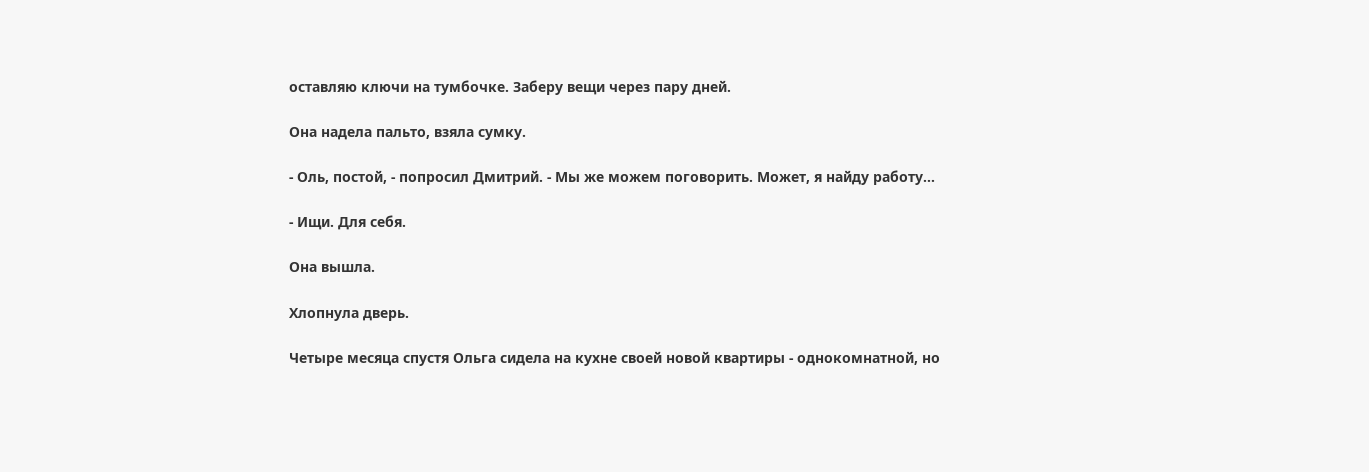оставляю ключи на тумбочке. Заберу вещи через пару дней.

Она надела пальто, взяла сумку.

- Оль, постой, - попросил Дмитрий. - Мы же можем поговорить. Может, я найду работу...

- Ищи. Для себя.

Она вышла.

Хлопнула дверь.

Четыре месяца спустя Ольга сидела на кухне своей новой квартиры - однокомнатной, но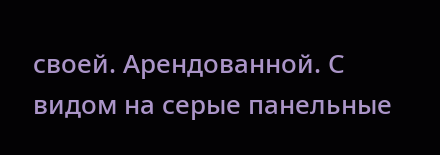своей. Арендованной. С видом на серые панельные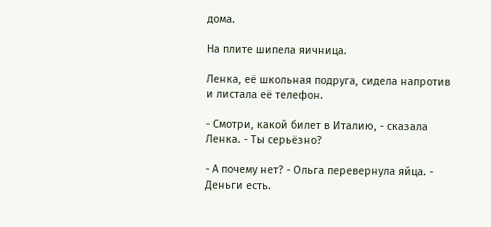дома.

На плите шипела яичница.

Ленка, её школьная подруга, сидела напротив и листала её телефон.

- Смотри, какой билет в Италию, - сказала Ленка. - Ты серьёзно?

- А почему нет? - Ольга перевернула яйца. - Деньги есть.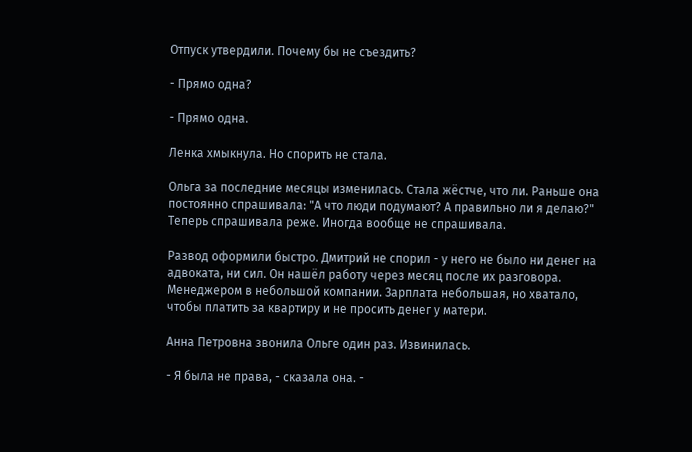Отпуск утвердили. Почему бы не съездить?

- Прямо одна?

- Прямо одна.

Ленка хмыкнула. Но спорить не стала.

Ольга за последние месяцы изменилась. Стала жёстче, что ли. Раньше она постоянно спрашивала: "А что люди подумают? А правильно ли я делаю?" Теперь спрашивала реже. Иногда вообще не спрашивала.

Развод оформили быстро. Дмитрий не спорил - у него не было ни денег на адвоката, ни сил. Он нашёл работу через месяц после их разговора. Менеджером в небольшой компании. Зарплата небольшая, но хватало, чтобы платить за квартиру и не просить денег у матери.

Анна Петровна звонила Ольге один раз. Извинилась.

- Я была не права, - сказала она. -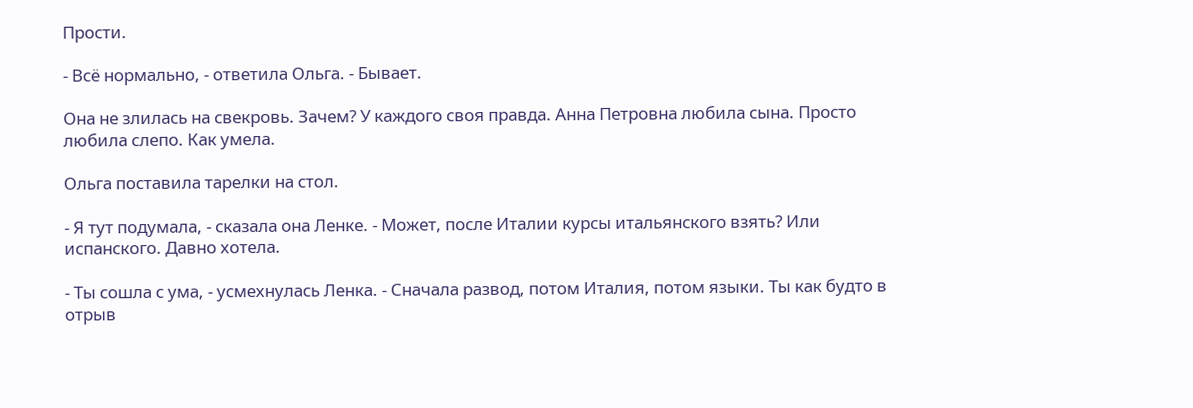Прости.

- Всё нормально, - ответила Ольга. - Бывает.

Она не злилась на свекровь. Зачем? У каждого своя правда. Анна Петровна любила сына. Просто любила слепо. Как умела.

Ольга поставила тарелки на стол.

- Я тут подумала, - сказала она Ленке. - Может, после Италии курсы итальянского взять? Или испанского. Давно хотела.

- Ты сошла с ума, - усмехнулась Ленка. - Сначала развод, потом Италия, потом языки. Ты как будто в отрыв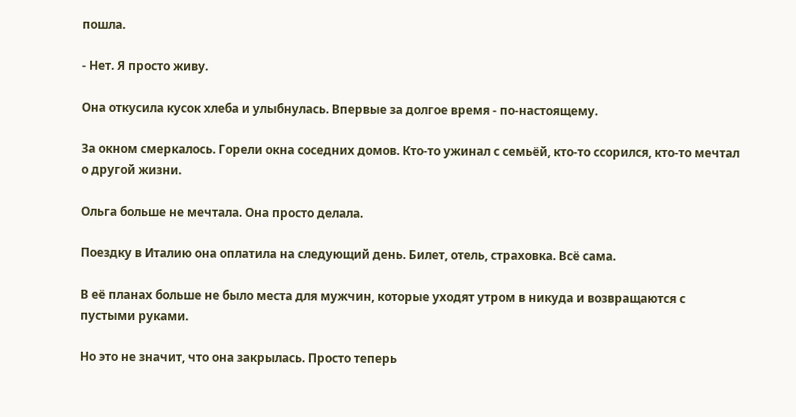пошла.

- Нет. Я просто живу.

Она откусила кусок хлеба и улыбнулась. Впервые за долгое время - по-настоящему.

За окном смеркалось. Горели окна соседних домов. Кто-то ужинал с семьёй, кто-то ссорился, кто-то мечтал о другой жизни.

Ольга больше не мечтала. Она просто делала.

Поездку в Италию она оплатила на следующий день. Билет, отель, страховка. Всё сама.

В её планах больше не было места для мужчин, которые уходят утром в никуда и возвращаются с пустыми руками.

Но это не значит, что она закрылась. Просто теперь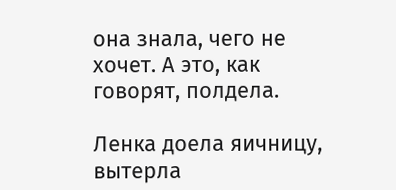она знала, чего не хочет. А это, как говорят, полдела.

Ленка доела яичницу, вытерла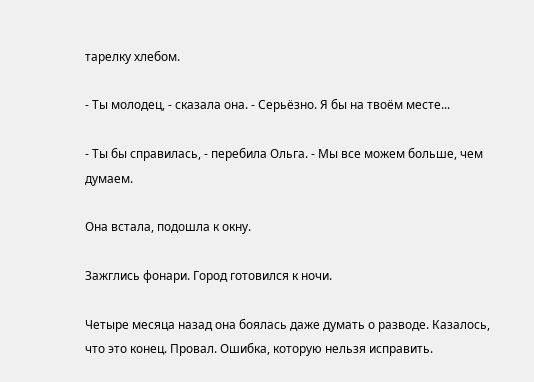тарелку хлебом.

- Ты молодец, - сказала она. - Серьёзно. Я бы на твоём месте...

- Ты бы справилась, - перебила Ольга. - Мы все можем больше, чем думаем.

Она встала, подошла к окну.

Зажглись фонари. Город готовился к ночи.

Четыре месяца назад она боялась даже думать о разводе. Казалось, что это конец. Провал. Ошибка, которую нельзя исправить.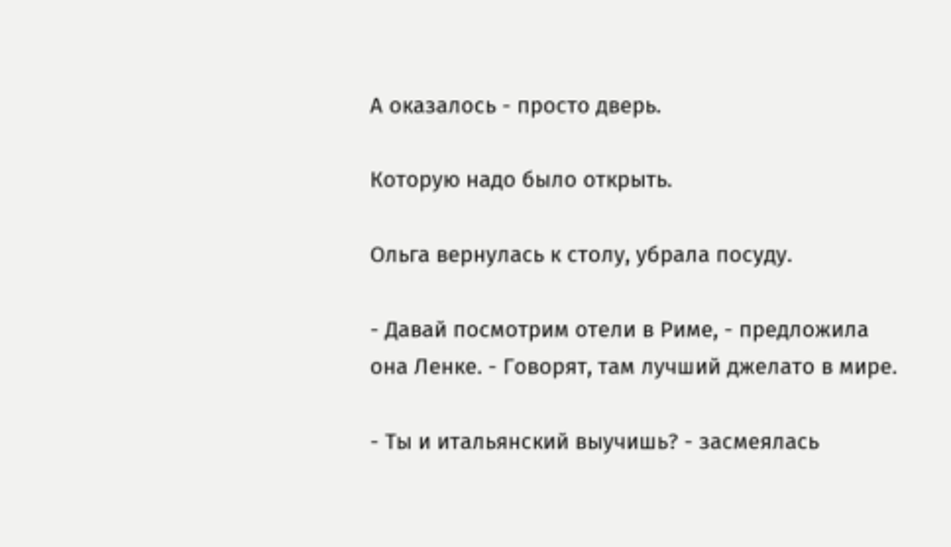А оказалось - просто дверь.

Которую надо было открыть.

Ольга вернулась к столу, убрала посуду.

- Давай посмотрим отели в Риме, - предложила она Ленке. - Говорят, там лучший джелато в мире.

- Ты и итальянский выучишь? - засмеялась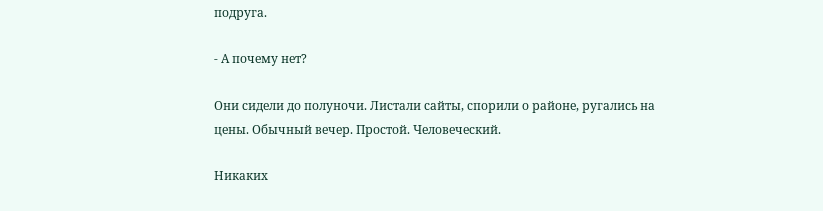подруга.

- А почему нет?

Они сидели до полуночи. Листали сайты, спорили о районе, ругались на цены. Обычный вечер. Простой. Человеческий.

Никаких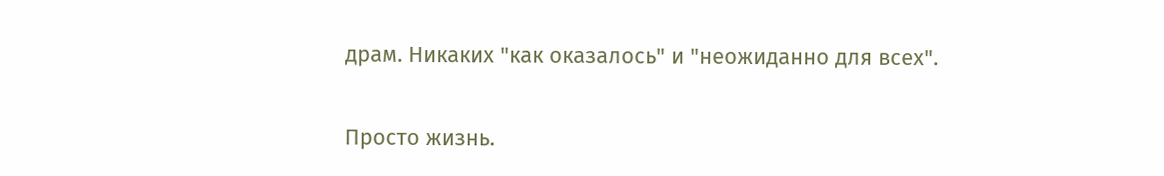драм. Никаких "как оказалось" и "неожиданно для всех".

Просто жизнь.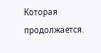Которая продолжается.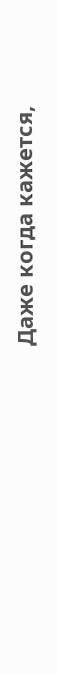Даже когда кажется,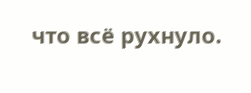что всё рухнуло.